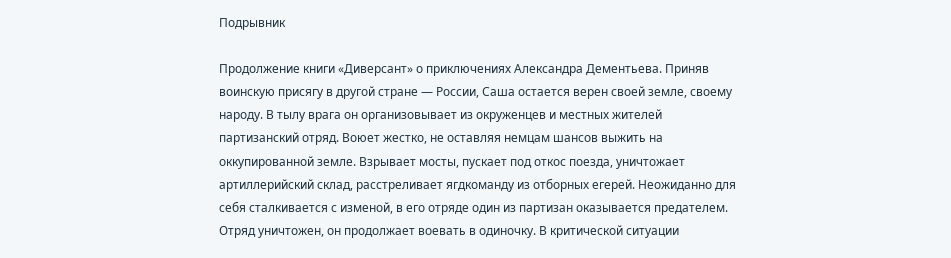Подрывник

Продолжение книги «Диверсант» о приключениях Александра Дементьева. Приняв воинскую присягу в другой стране — России, Саша остается верен своей земле, своему народу. В тылу врага он организовывает из окруженцев и местных жителей партизанский отряд. Воюет жестко, не оставляя немцам шансов выжить на оккупированной земле. Взрывает мосты, пускает под откос поезда, уничтожает артиллерийский склад, расстреливает ягдкоманду из отборных егерей. Неожиданно для себя сталкивается с изменой, в его отряде один из партизан оказывается предателем. Отряд уничтожен, он продолжает воевать в одиночку. В критической ситуации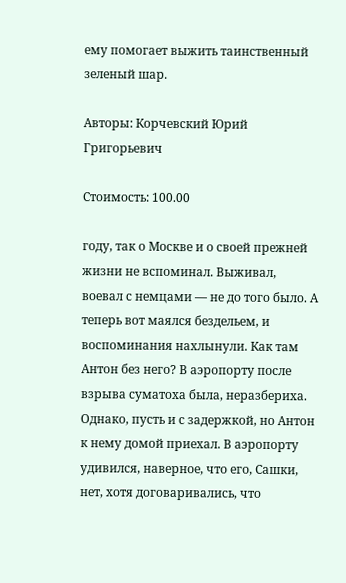ему помогает выжить таинственный зеленый шар.

Авторы: Корчевский Юрий Григорьевич

Стоимость: 100.00

году, так о Москве и о своей прежней жизни не вспоминал. Выживал, воевал с немцами — не до того было. А теперь вот маялся бездельем, и воспоминания нахлынули. Как там Антон без него? В аэропорту после взрыва суматоха была, неразбериха. Однако, пусть и с задержкой, но Антон к нему домой приехал. В аэропорту удивился, наверное, что его, Сашки, нет, хотя договаривались, что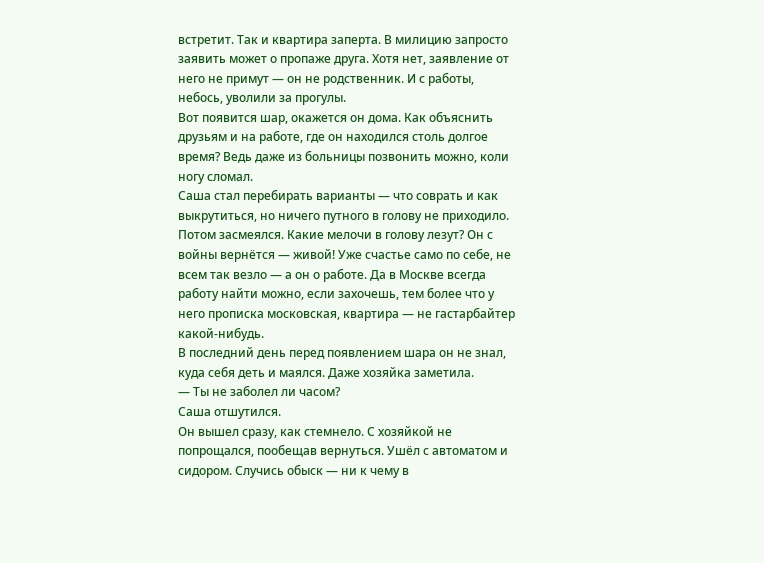встретит. Так и квартира заперта. В милицию запросто заявить может о пропаже друга. Хотя нет, заявление от него не примут — он не родственник. И с работы, небось, уволили за прогулы.
Вот появится шар, окажется он дома. Как объяснить друзьям и на работе, где он находился столь долгое время? Ведь даже из больницы позвонить можно, коли ногу сломал.
Саша стал перебирать варианты — что соврать и как выкрутиться, но ничего путного в голову не приходило. Потом засмеялся. Какие мелочи в голову лезут? Он с войны вернётся — живой! Уже счастье само по себе, не всем так везло — а он о работе. Да в Москве всегда работу найти можно, если захочешь, тем более что у него прописка московская, квартира — не гастарбайтер какой-нибудь.
В последний день перед появлением шара он не знал, куда себя деть и маялся. Даже хозяйка заметила.
— Ты не заболел ли часом?
Саша отшутился.
Он вышел сразу, как стемнело. С хозяйкой не попрощался, пообещав вернуться. Ушёл с автоматом и сидором. Случись обыск — ни к чему в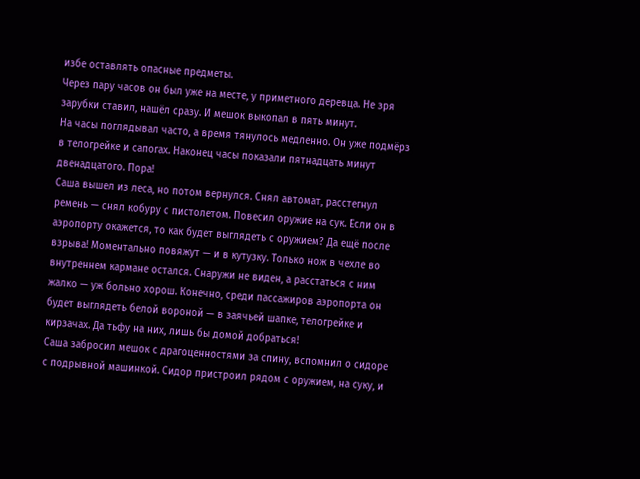избе оставлять опасные предметы.
Через пару часов он был уже на месте, у приметного деревца. Не зря зарубки ставил, нашёл сразу. И мешок выкопал в пять минут.
На часы поглядывал часто, а время тянулось медленно. Он уже подмёрз в телогрейке и сапогах. Наконец часы показали пятнадцать минут двенадцатого. Пора!
Саша вышел из леса, но потом вернулся. Снял автомат, расстегнул ремень — снял кобуру с пистолетом. Повесил оружие на сук. Если он в аэропорту окажется, то как будет выглядеть с оружием? Да ещё после взрыва! Моментально повяжут — и в кутузку. Только нож в чехле во внутреннем кармане остался. Снаружи не виден, а расстаться с ним жалко — уж больно хорош. Конечно, среди пассажиров аэропорта он будет выглядеть белой вороной — в заячьей шапке, телогрейке и кирзачах. Да тьфу на них, лишь бы домой добраться!
Саша забросил мешок с драгоценностями за спину, вспомнил о сидоре с подрывной машинкой. Сидор пристроил рядом с оружием, на суку, и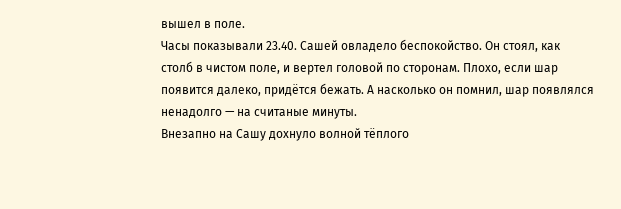вышел в поле.
Часы показывали 23.40. Сашей овладело беспокойство. Он стоял, как столб в чистом поле, и вертел головой по сторонам. Плохо, если шар появится далеко, придётся бежать. А насколько он помнил, шар появлялся ненадолго — на считаные минуты.
Внезапно на Сашу дохнуло волной тёплого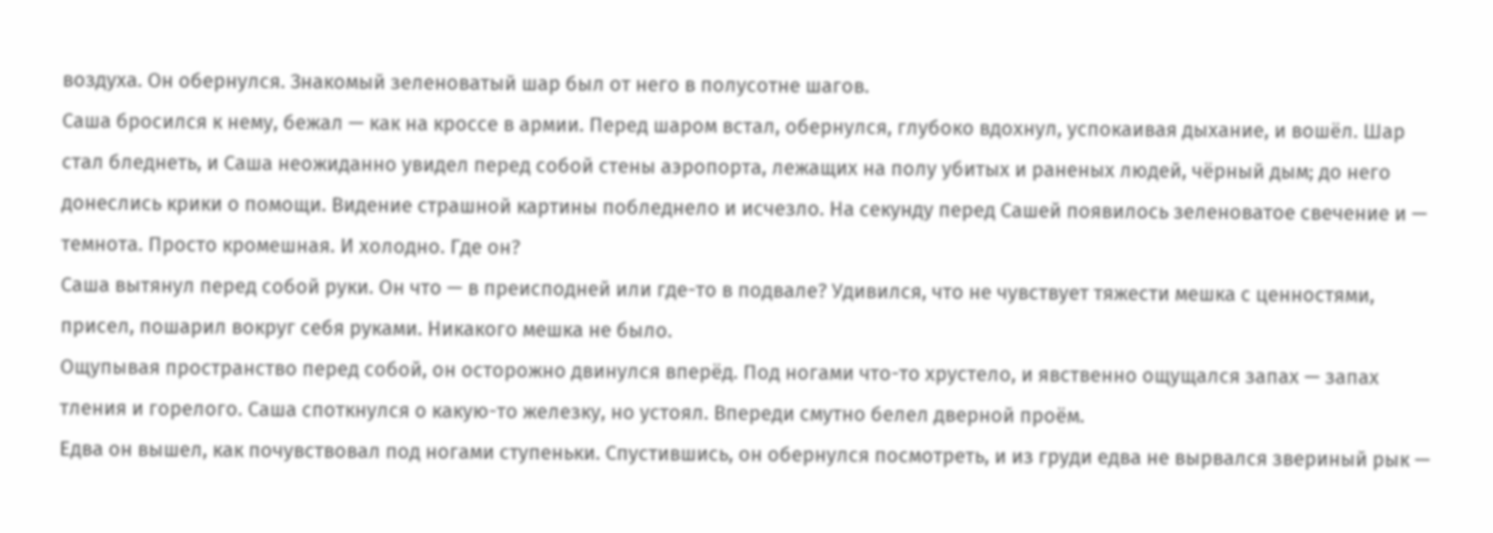воздуха. Он обернулся. Знакомый зеленоватый шар был от него в полусотне шагов.
Саша бросился к нему, бежал — как на кроссе в армии. Перед шаром встал, обернулся, глубоко вдохнул, успокаивая дыхание, и вошёл. Шар стал бледнеть, и Саша неожиданно увидел перед собой стены аэропорта, лежащих на полу убитых и раненых людей, чёрный дым; до него донеслись крики о помощи. Видение страшной картины побледнело и исчезло. На секунду перед Сашей появилось зеленоватое свечение и — темнота. Просто кромешная. И холодно. Где он?
Саша вытянул перед собой руки. Он что — в преисподней или где-то в подвале? Удивился, что не чувствует тяжести мешка с ценностями, присел, пошарил вокруг себя руками. Никакого мешка не было.
Ощупывая пространство перед собой, он осторожно двинулся вперёд. Под ногами что-то хрустело, и явственно ощущался запах — запах тления и горелого. Саша споткнулся о какую-то железку, но устоял. Впереди смутно белел дверной проём.
Едва он вышел, как почувствовал под ногами ступеньки. Спустившись, он обернулся посмотреть, и из груди едва не вырвался звериный рык —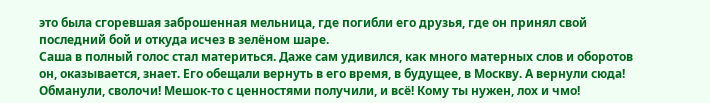это была сгоревшая заброшенная мельница, где погибли его друзья, где он принял свой последний бой и откуда исчез в зелёном шаре.
Саша в полный голос стал материться. Даже сам удивился, как много матерных слов и оборотов он, оказывается, знает. Его обещали вернуть в его время, в будущее, в Москву. А вернули сюда! Обманули, сволочи! Мешок-то с ценностями получили, и всё! Кому ты нужен, лох и чмо!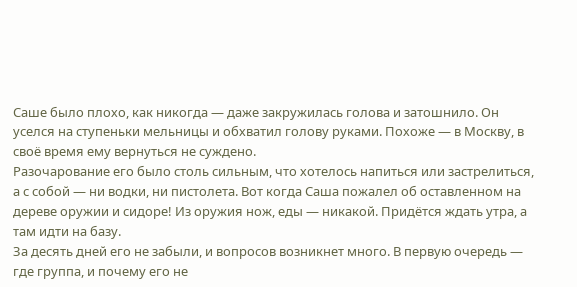Саше было плохо, как никогда — даже закружилась голова и затошнило. Он уселся на ступеньки мельницы и обхватил голову руками. Похоже — в Москву, в своё время ему вернуться не суждено.
Разочарование его было столь сильным, что хотелось напиться или застрелиться, а с собой — ни водки, ни пистолета. Вот когда Саша пожалел об оставленном на дереве оружии и сидоре! Из оружия нож, еды — никакой. Придётся ждать утра, а там идти на базу.
За десять дней его не забыли, и вопросов возникнет много. В первую очередь — где группа, и почему его не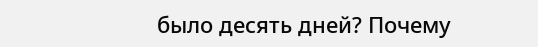было десять дней? Почему